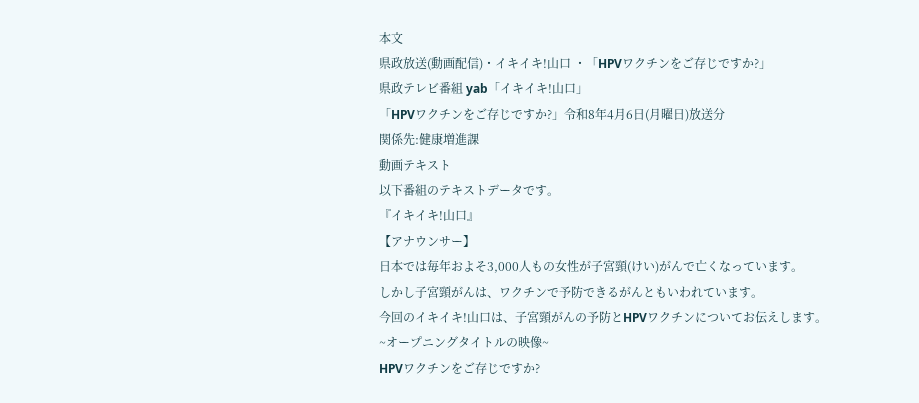本文
県政放送(動画配信)・イキイキ!山口 ・「HPVワクチンをご存じですか?」
県政テレビ番組 yab「イキイキ!山口」
「HPVワクチンをご存じですか?」令和8年4月6日(月曜日)放送分
関係先:健康増進課
動画テキスト
以下番組のテキストデータです。
『イキイキ!山口』
【アナウンサー】
日本では毎年およそ3,000人もの女性が子宮頸(けい)がんで亡くなっています。
しかし子宮頸がんは、ワクチンで予防できるがんともいわれています。
今回のイキイキ!山口は、子宮頸がんの予防とHPVワクチンについてお伝えします。
~オープニングタイトルの映像~
HPVワクチンをご存じですか?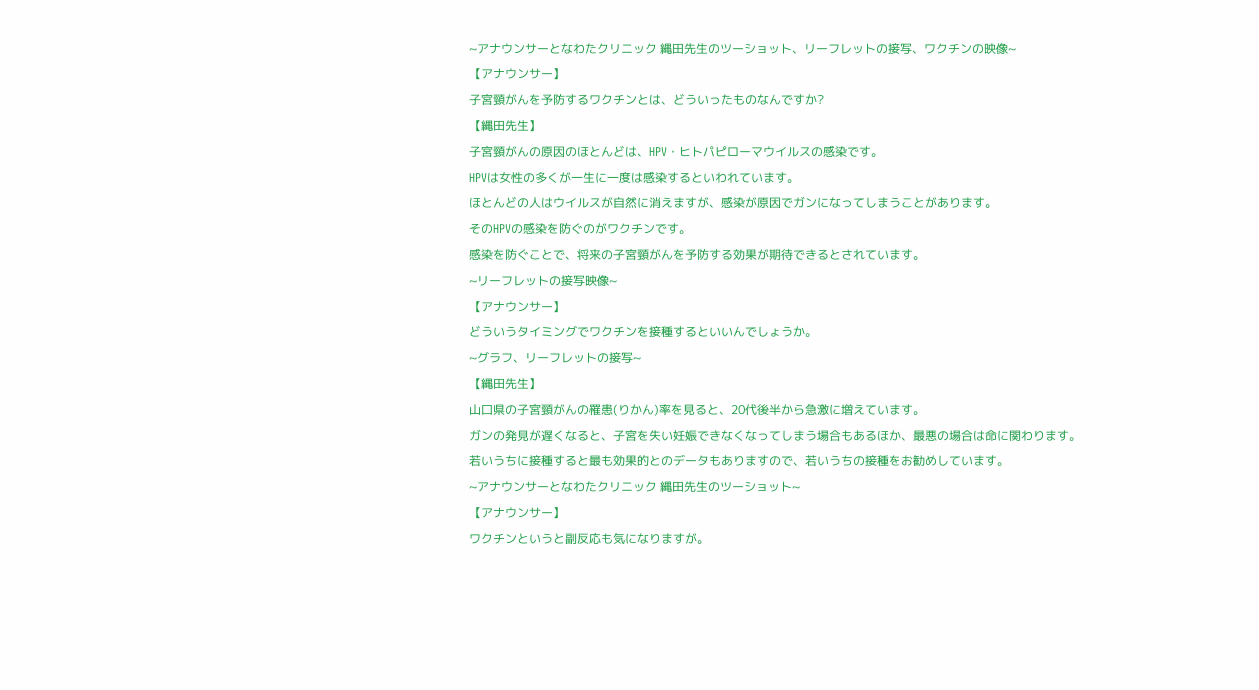~アナウンサーとなわたクリニック 縄田先生のツーショット、リーフレットの接写、ワクチンの映像~
【アナウンサー】
子宮頸がんを予防するワクチンとは、どういったものなんですか?
【縄田先生】
子宮頸がんの原因のほとんどは、HPV・ヒトパピローマウイルスの感染です。
HPVは女性の多くが一生に一度は感染するといわれています。
ほとんどの人はウイルスが自然に消えますが、感染が原因でガンになってしまうことがあります。
そのHPVの感染を防ぐのがワクチンです。
感染を防ぐことで、将来の子宮頸がんを予防する効果が期待できるとされています。
~リーフレットの接写映像~
【アナウンサー】
どういうタイミングでワクチンを接種するといいんでしょうか。
~グラフ、リーフレットの接写~
【縄田先生】
山口県の子宮頸がんの罹患(りかん)率を見ると、20代後半から急激に増えています。
ガンの発見が遅くなると、子宮を失い妊娠できなくなってしまう場合もあるほか、最悪の場合は命に関わります。
若いうちに接種すると最も効果的とのデータもありますので、若いうちの接種をお勧めしています。
~アナウンサーとなわたクリニック 縄田先生のツーショット~
【アナウンサー】
ワクチンというと副反応も気になりますが。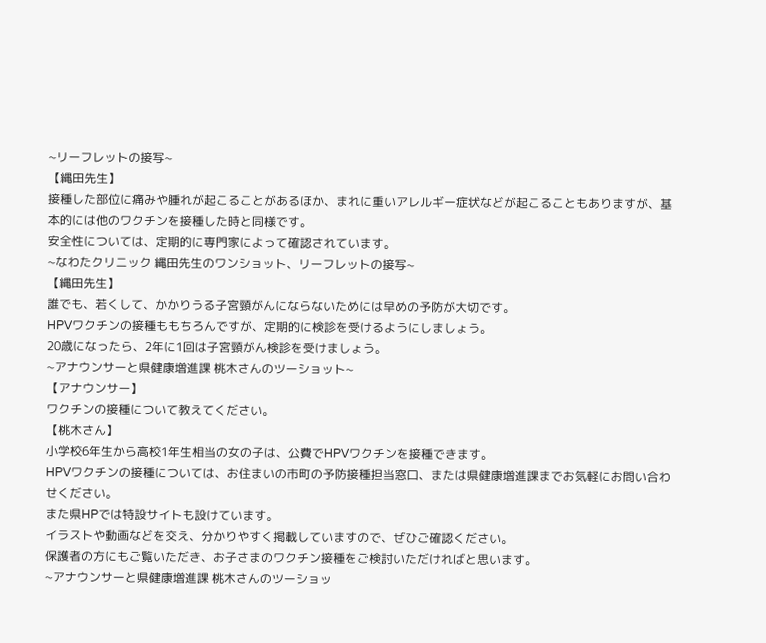~リーフレットの接写~
【縄田先生】
接種した部位に痛みや腫れが起こることがあるほか、まれに重いアレルギー症状などが起こることもありますが、基本的には他のワクチンを接種した時と同様です。
安全性については、定期的に専門家によって確認されています。
~なわたクリニック 縄田先生のワンショット、リーフレットの接写~
【縄田先生】
誰でも、若くして、かかりうる子宮頸がんにならないためには早めの予防が大切です。
HPVワクチンの接種ももちろんですが、定期的に検診を受けるようにしましょう。
20歳になったら、2年に1回は子宮頸がん検診を受けましょう。
~アナウンサーと県健康増進課 桃木さんのツーショット~
【アナウンサー】
ワクチンの接種について教えてください。
【桃木さん】
小学校6年生から高校1年生相当の女の子は、公費でHPVワクチンを接種できます。
HPVワクチンの接種については、お住まいの市町の予防接種担当窓口、または県健康増進課までお気軽にお問い合わせください。
また県HPでは特設サイトも設けています。
イラストや動画などを交え、分かりやすく掲載していますので、ぜひご確認ください。
保護者の方にもご覧いただき、お子さまのワクチン接種をご検討いただければと思います。
~アナウンサーと県健康増進課 桃木さんのツーショッ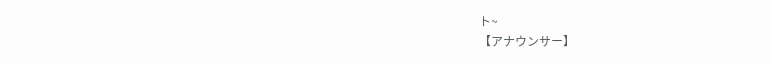ト~
【アナウンサー】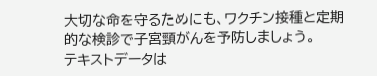大切な命を守るためにも、ワクチン接種と定期的な検診で子宮頸がんを予防しましょう。
テキストデータは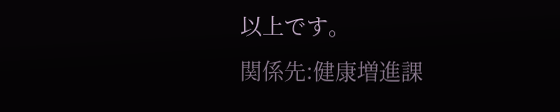以上です。
関係先:健康増進課